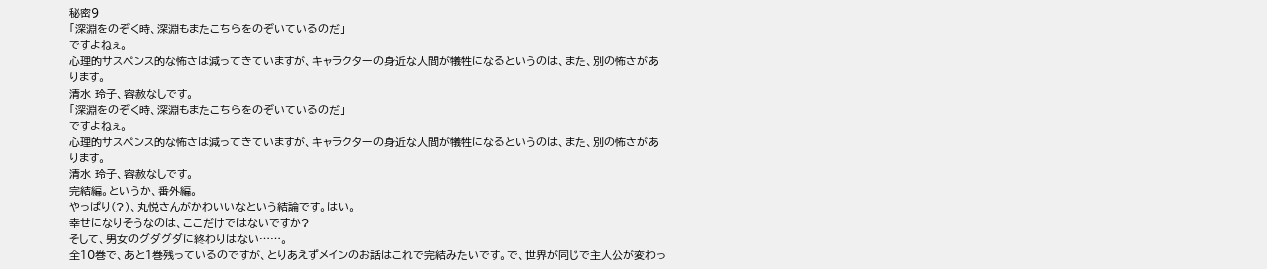秘密9
「深淵をのぞく時、深淵もまたこちらをのぞいているのだ」
ですよねぇ。
心理的サスペンス的な怖さは減ってきていますが、キャラクターの身近な人間が犠牲になるというのは、また、別の怖さがあります。
清水 玲子、容赦なしです。
「深淵をのぞく時、深淵もまたこちらをのぞいているのだ」
ですよねぇ。
心理的サスペンス的な怖さは減ってきていますが、キャラクターの身近な人間が犠牲になるというのは、また、別の怖さがあります。
清水 玲子、容赦なしです。
完結編。というか、番外編。
やっぱり(?)、丸悦さんがかわいいなという結論です。はい。
幸せになりそうなのは、ここだけではないですか?
そして、男女のグダグダに終わりはない……。
全10巻で、あと1巻残っているのですが、とりあえずメインのお話はこれで完結みたいです。で、世界が同じで主人公が変わっ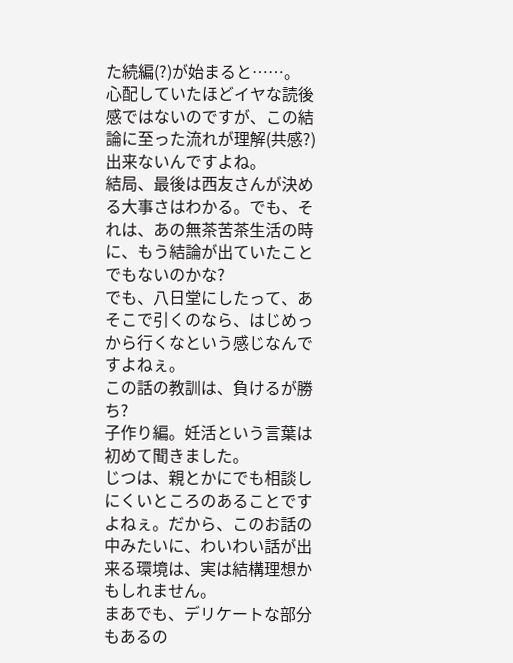た続編(?)が始まると……。
心配していたほどイヤな読後感ではないのですが、この結論に至った流れが理解(共感?)出来ないんですよね。
結局、最後は西友さんが決める大事さはわかる。でも、それは、あの無茶苦茶生活の時に、もう結論が出ていたことでもないのかな?
でも、八日堂にしたって、あそこで引くのなら、はじめっから行くなという感じなんですよねぇ。
この話の教訓は、負けるが勝ち?
子作り編。妊活という言葉は初めて聞きました。
じつは、親とかにでも相談しにくいところのあることですよねぇ。だから、このお話の中みたいに、わいわい話が出来る環境は、実は結構理想かもしれません。
まあでも、デリケートな部分もあるの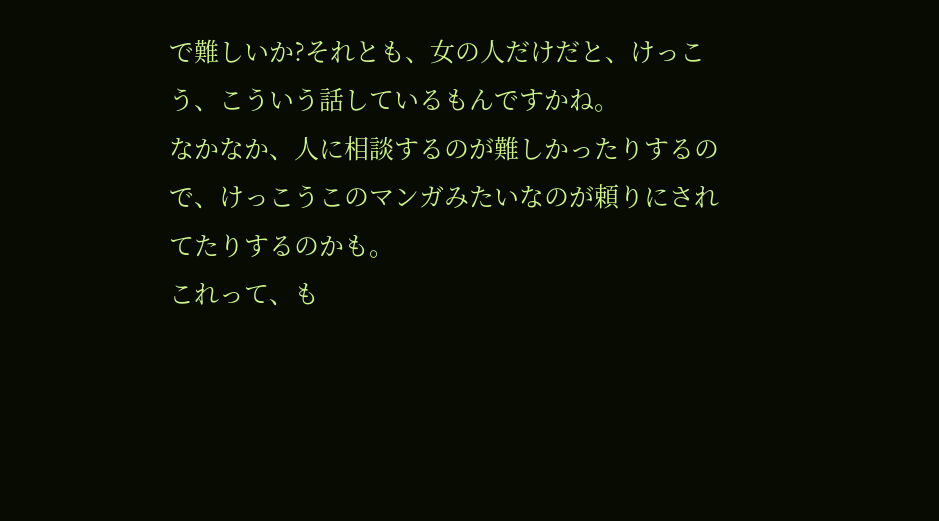で難しいか?それとも、女の人だけだと、けっこう、こういう話しているもんですかね。
なかなか、人に相談するのが難しかったりするので、けっこうこのマンガみたいなのが頼りにされてたりするのかも。
これって、も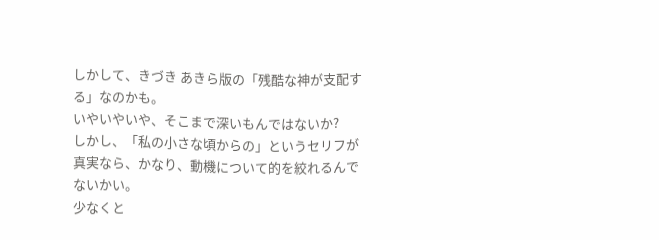しかして、きづき あきら版の「残酷な神が支配する」なのかも。
いやいやいや、そこまで深いもんではないか?
しかし、「私の小さな頃からの」というセリフが真実なら、かなり、動機について的を絞れるんでないかい。
少なくと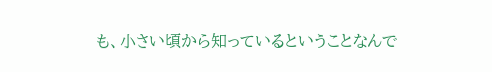も、小さい頃から知っているということなんで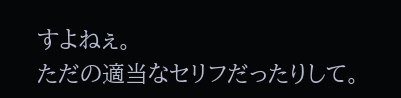すよねぇ。
ただの適当なセリフだったりして。